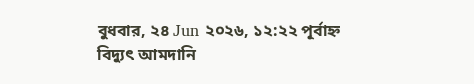বুধবার, ২৪ Jun ২০২৬, ১২:২২ পূর্বাহ্ন
বিদ্যুৎ আমদানি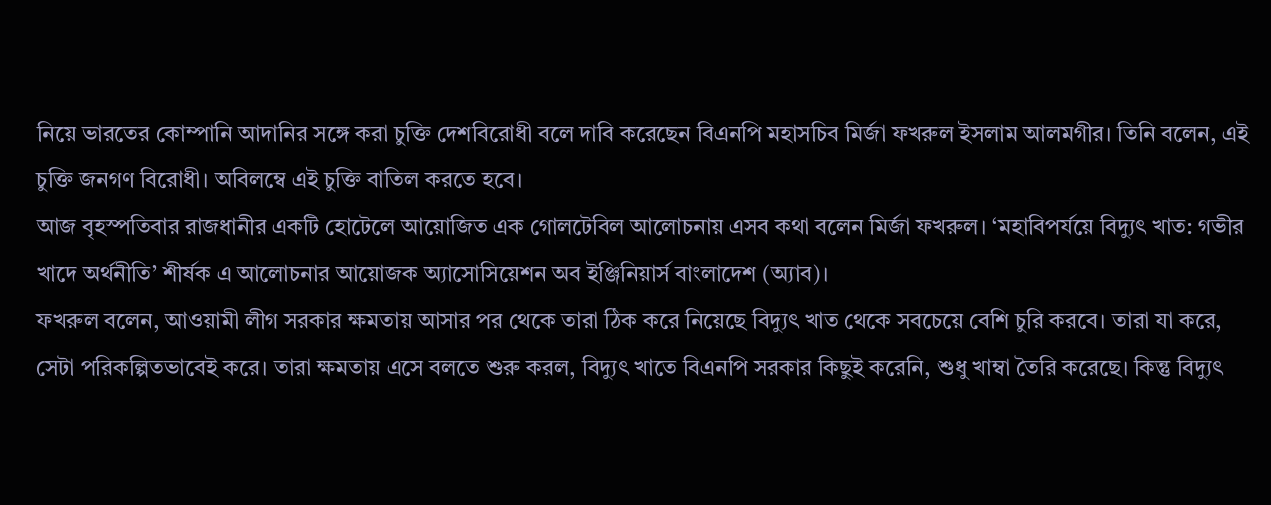নিয়ে ভারতের কোম্পানি আদানির সঙ্গে করা চুক্তি দেশবিরোধী বলে দাবি করেছেন বিএনপি মহাসচিব মির্জা ফখরুল ইসলাম আলমগীর। তিনি বলেন, এই চুক্তি জনগণ বিরোধী। অবিলম্বে এই চুক্তি বাতিল করতে হবে।
আজ বৃহস্পতিবার রাজধানীর একটি হোটেলে আয়োজিত এক গোলটেবিল আলোচনায় এসব কথা বলেন মির্জা ফখরুল। ‘মহাবিপর্যয়ে বিদ্যুৎ খাত: গভীর খাদে অর্থনীতি’ শীর্ষক এ আলোচনার আয়োজক অ্যাসোসিয়েশন অব ইঞ্জিনিয়ার্স বাংলাদেশ (অ্যাব)।
ফখরুল বলেন, আওয়ামী লীগ সরকার ক্ষমতায় আসার পর থেকে তারা ঠিক করে নিয়েছে বিদ্যুৎ খাত থেকে সবচেয়ে বেশি চুরি করবে। তারা যা করে, সেটা পরিকল্পিতভাবেই করে। তারা ক্ষমতায় এসে বলতে শুরু করল, বিদ্যুৎ খাতে বিএনপি সরকার কিছুই করেনি, শুধু খাম্বা তৈরি করেছে। কিন্তু বিদ্যুৎ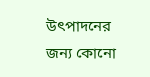উৎপাদনের জন্য কোনো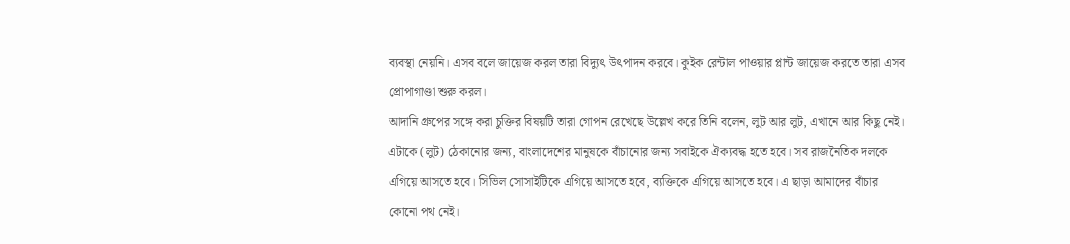ব্যবস্থা নেয়নি। এসব বলে জায়েজ করল তারা বিদ্যুৎ উৎপাদন করবে। কুইক রেন্টাল পাওয়ার প্লান্ট জায়েজ করতে তারা এসব প্রোপাগাণ্ডা শুরু করল।
আদানি গ্রুপের সঙ্গে করা চুক্তির বিষয়টি তারা গোপন রেখেছে উল্লেখ করে তিনি বলেন, লুট আর লুট, এখানে আর কিছু নেই। এটাকে (লুট) ঠেকানোর জন্য, বাংলাদেশের মানুষকে বাঁচানোর জন্য সবাইকে ঐক্যবদ্ধ হতে হবে। সব রাজনৈতিক দলকে এগিয়ে আসতে হবে। সিভিল সোসাইটিকে এগিয়ে আসতে হবে, ব্যক্তিকে এগিয়ে আসতে হবে। এ ছাড়া আমাদের বাঁচার কোনো পথ নেই।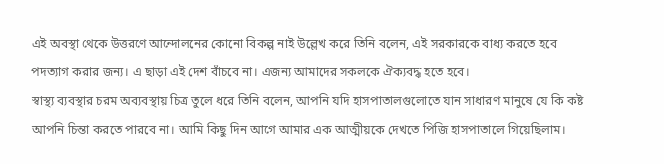এই অবস্থা থেকে উত্তরণে আন্দোলনের কোনো বিকল্প নাই উল্লেখ করে তিনি বলেন, এই সরকারকে বাধ্য করতে হবে পদত্যাগ করার জন্য। এ ছাড়া এই দেশ বাঁচবে না। এজন্য আমাদের সকলকে ঐক্যবদ্ধ হতে হবে।
স্বাস্থ্য ব্যবস্থার চরম অব্যবস্থায় চিত্র তুলে ধরে তিনি বলেন, আপনি যদি হাসপাতালগুলোতে যান সাধারণ মানুষে যে কি কষ্ট আপনি চিন্তা করতে পারবে না। আমি কিছু দিন আগে আমার এক আত্মীয়কে দেখতে পিজি হাসপাতালে গিয়েছিলাম।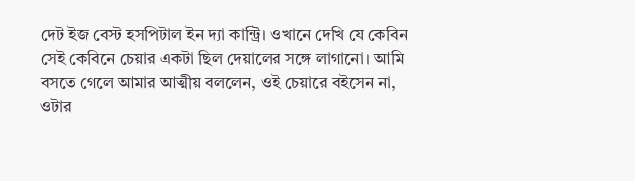দেট ইজ বেস্ট হসপিটাল ইন দ্যা কান্ট্রি। ওখানে দেখি যে কেবিন সেই কেবিনে চেয়ার একটা ছিল দেয়ালের সঙ্গে লাগানো। আমি বসতে গেলে আমার আত্মীয় বললেন, ওই চেয়ারে বইসেন না, ওটার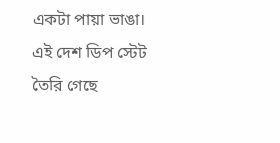একটা পায়া ভাঙা।
এই দেশ ডিপ স্টেট তৈরি গেছে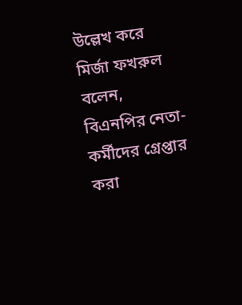উল্লেখ করে মির্জা ফখরুল বলেন, বিএনপির নেতা-কর্মীদের গ্রেপ্তার করা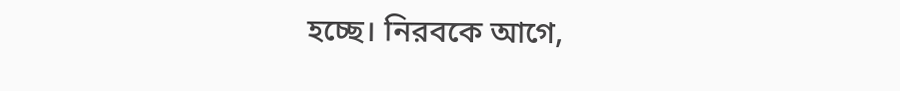হচ্ছে। নিরবকে আগে,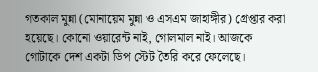গতকাল মুন্না (মোনায়েম মুন্না ও এসএম জাহাঙ্গীর) গ্রেপ্তার করা হয়েছে। কোনো ওয়ারেন্ট নাই, গোলমাল নাই। আজকে গোটাকে দেশ একটা ডিপ স্টেট তৈরি করে ফেলেছে।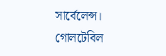সার্বেলেন্স।
গোলটেবিল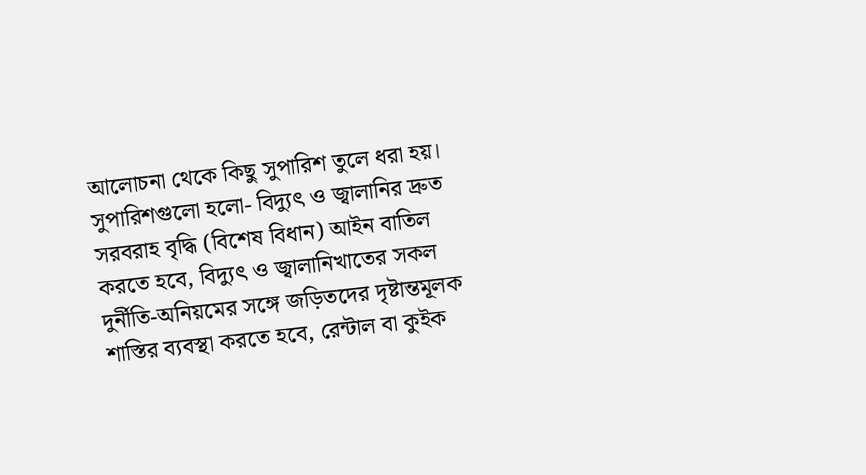আলোচনা থেকে কিছু সুপারিশ তুলে ধরা হয়। সুপারিশগুলো হলো- বিদ্যুৎ ও জ্বালানির দ্রুত সরবরাহ বৃদ্ধি (বিশেষ বিধান) আইন বাতিল করতে হবে, বিদ্যুৎ ও জ্বালানিখাতের সকল দুর্নীতি-অনিয়মের সঙ্গে জড়িতদের দৃষ্টান্তমূলক শাস্তির ব্যবস্থা করতে হবে, রেন্টাল বা কুইক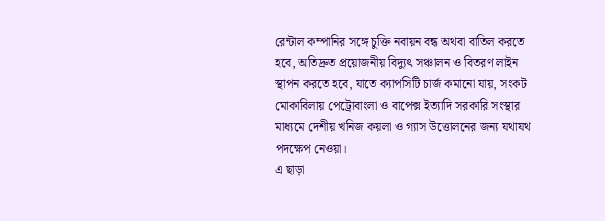রেন্টাল কম্পানির সঙ্গে চুক্তি নবায়ন বন্ধ অথবা বাতিল করতে হবে, অতিদ্রুত প্রয়োজনীয় বিদ্যুৎ সঞ্চালন ও বিতরণ লাইন স্থাপন করতে হবে, যাতে ক্যাপসিটি চার্জ কমানো যায়, সংকট মোকাবিলায় পেট্রোবাংলা ও বাপেক্স ইত্যাদি সরকারি সংস্থার মাধ্যমে দেশীয় খনিজ কয়লা ও গ্যাস উত্তোলনের জন্য যথাযথ পদক্ষেপ নেওয়া।
এ ছাড়া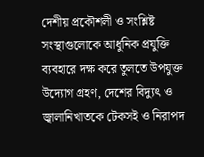দেশীয় প্রকৌশলী ও সংশ্লিষ্ট সংস্থাগুলোকে আধুনিক প্রযুক্তি ব্যবহারে দক্ষ করে তুলতে উপযুক্ত উদ্যোগ গ্রহণ, দেশের বিদ্যুৎ ও জ্বালানিখাতকে টেকসই ও নিরাপদ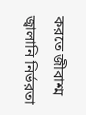করতে জীবাশ্ম জ্বালানি নির্ভরতা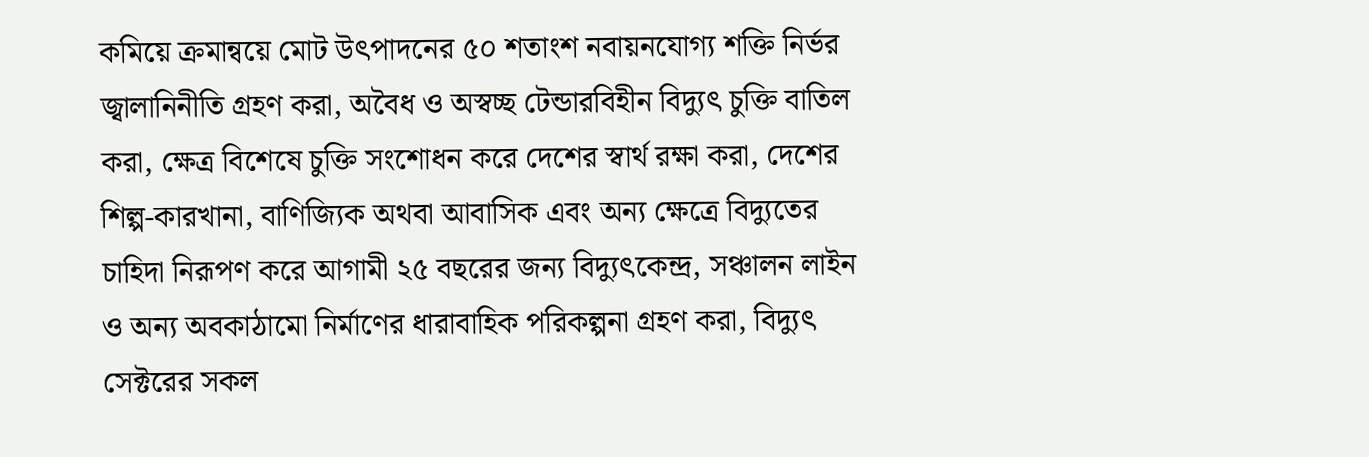কমিয়ে ক্রমান্বয়ে মোট উৎপাদনের ৫০ শতাংশ নবায়নযোগ্য শক্তি নির্ভর জ্বালানিনীতি গ্রহণ করা, অবৈধ ও অস্বচ্ছ টেন্ডারবিহীন বিদ্যুৎ চুক্তি বাতিল করা, ক্ষেত্র বিশেষে চুক্তি সংশোধন করে দেশের স্বার্থ রক্ষা করা, দেশের শিল্প-কারখানা, বাণিজ্যিক অথবা আবাসিক এবং অন্য ক্ষেত্রে বিদ্যুতের চাহিদা নিরূপণ করে আগামী ২৫ বছরের জন্য বিদ্যুৎকেন্দ্র, সঞ্চালন লাইন ও অন্য অবকাঠামো নির্মাণের ধারাবাহিক পরিকল্পনা গ্রহণ করা, বিদ্যুৎ সেক্টরের সকল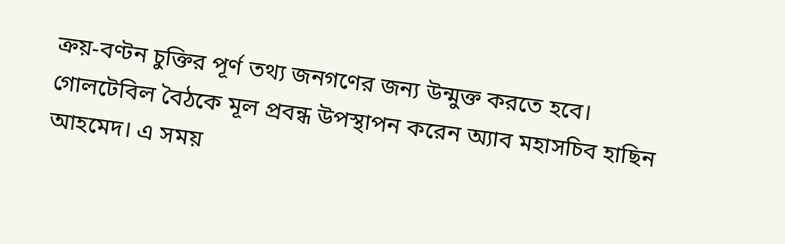ক্রয়-বণ্টন চুক্তির পূর্ণ তথ্য জনগণের জন্য উন্মুক্ত করতে হবে।
গোলটেবিল বৈঠকে মূল প্রবন্ধ উপস্থাপন করেন অ্যাব মহাসচিব হাছিন আহমেদ। এ সময়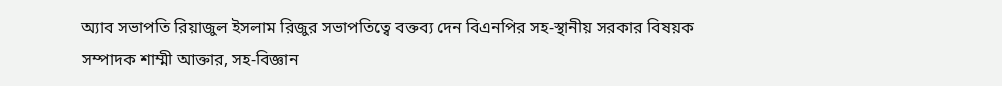অ্যাব সভাপতি রিয়াজুল ইসলাম রিজুর সভাপতিত্বে বক্তব্য দেন বিএনপির সহ-স্থানীয় সরকার বিষয়ক সম্পাদক শাম্মী আক্তার, সহ-বিজ্ঞান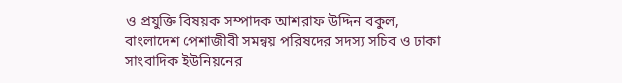ও প্রযুক্তি বিষয়ক সম্পাদক আশরাফ উদ্দিন বকুল, বাংলাদেশ পেশাজীবী সমন্বয় পরিষদের সদস্য সচিব ও ঢাকা সাংবাদিক ইউনিয়নের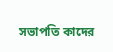সভাপতি কাদের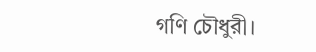গণি চৌধুরী।